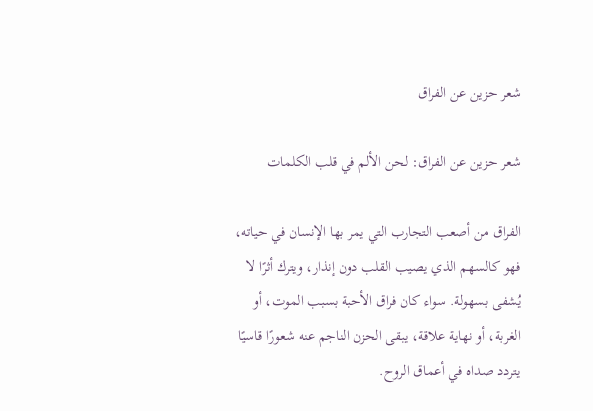شعر حزين عن الفراق

شعر حزين عن الفراق: لحن الألم في قلب الكلمات

الفراق من أصعب التجارب التي يمر بها الإنسان في حياته، فهو كالسهم الذي يصيب القلب دون إنذار، ويترك أثرًا لا يُشفى بسهولة. سواء كان فراق الأحبة بسبب الموت، أو الغربة، أو نهاية علاقة، يبقى الحزن الناجم عنه شعورًا قاسيًا يتردد صداه في أعماق الروح.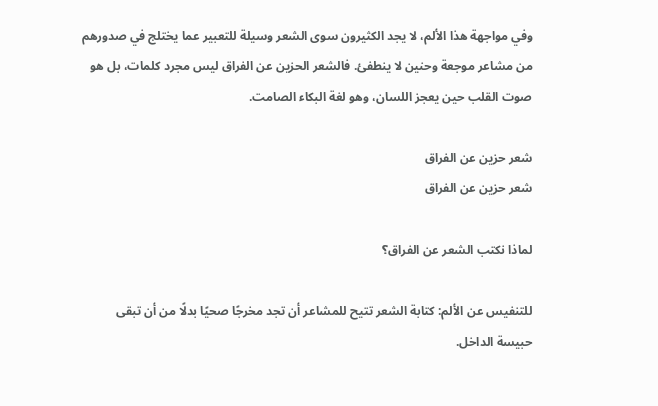وفي مواجهة هذا الألم، لا يجد الكثيرون سوى الشعر وسيلة للتعبير عما يختلج في صدورهم من مشاعر موجعة وحنين لا ينطفئ. فالشعر الحزين عن الفراق ليس مجرد كلمات، بل هو صوت القلب حين يعجز اللسان، وهو لغة البكاء الصامت.

شعر حزين عن الفراق
شعر حزين عن الفراق

لماذا نكتب الشعر عن الفراق؟

للتنفيس عن الألم: كتابة الشعر تتيح للمشاعر أن تجد مخرجًا صحيًا بدلًا من أن تبقى حبيسة الداخل.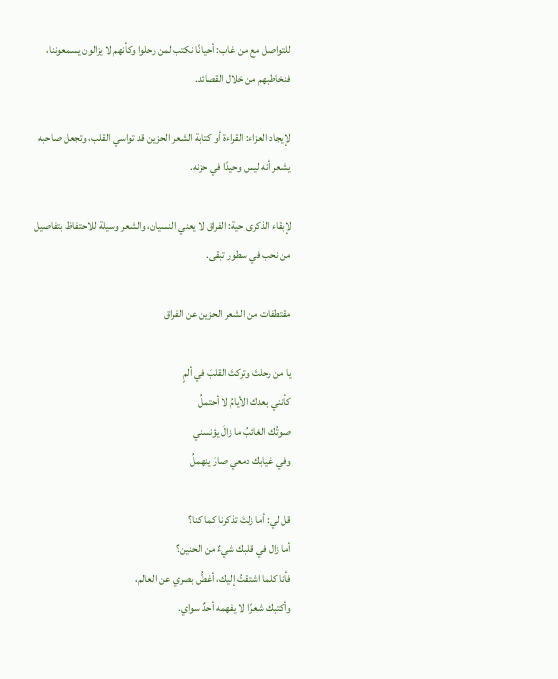للتواصل مع من غاب: أحيانًا نكتب لمن رحلوا وكأنهم لا يزالون يسمعوننا، فنخاطبهم من خلال القصائد.

لإيجاد العزاء: القراءة أو كتابة الشعر الحزين قد تواسي القلب، وتجعل صاحبه يشعر أنه ليس وحيدًا في حزنه.

لإبقاء الذكرى حية: الفراق لا يعني النسيان، والشعر وسيلة للاحتفاظ بتفاصيل من نحب في سطور تبقى.

مقتطفات من الشعر الحزين عن الفراق

يا من رحلتَ وتركتَ القلبَ في ألمٍ
كأنني بعدك الأيامُ لا أحتملُ
صوتُك الغائبُ ما زالَ يؤنسني
وفي غيابك دمعي صارَ ينهملُ

قل لي: أما زلتَ تذكرنا كما كنا؟
أما زال في قلبك شيءٌ من الحنين؟
فأنا كلما اشتقتُ إليك، أغضُّ بصري عن العالم،
وأكتبك شعرًا لا يفهمه أحدٌ سواي.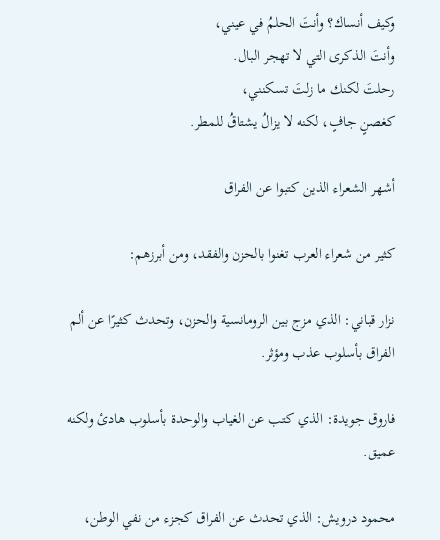وكيف أنساك؟ وأنتَ الحلمُ في عيني،
وأنتَ الذكرى التي لا تهجر البال.
رحلتَ لكنك ما زلتَ تسكنني،
كغصنٍ جافٍ، لكنه لا يزالُ يشتاقُ للمطر.

أشهر الشعراء الذين كتبوا عن الفراق

كثير من شعراء العرب تغنوا بالحزن والفقد، ومن أبرزهم:

نزار قباني: الذي مزج بين الرومانسية والحزن، وتحدث كثيرًا عن ألم الفراق بأسلوب عذب ومؤثر.

فاروق جويدة: الذي كتب عن الغياب والوحدة بأسلوب هادئ ولكنه عميق.

محمود درويش: الذي تحدث عن الفراق كجزء من نفي الوطن،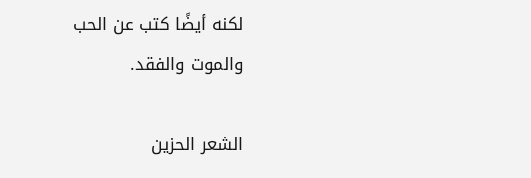لكنه أيضًا كتب عن الحب والموت والفقد.

الشعر الحزين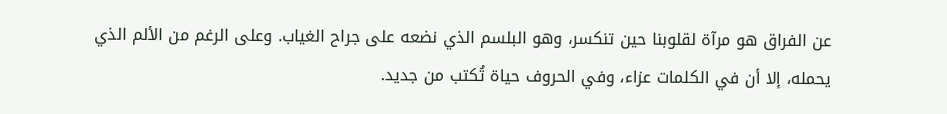عن الفراق هو مرآة لقلوبنا حين تنكسر، وهو البلسم الذي نضعه على جراح الغياب. وعلى الرغم من الألم الذي يحمله، إلا أن في الكلمات عزاء، وفي الحروف حياة تُكتب من جديد.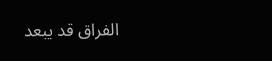الفراق قد يبعد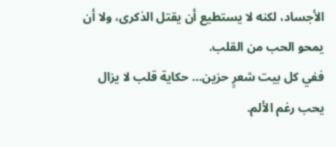الأجساد، لكنه لا يستطيع أن يقتل الذكرى، ولا أن يمحو الحب من القلب.
ففي كل بيت شعرٍ حزين… حكاية قلب لا يزال يحب رغم الألم.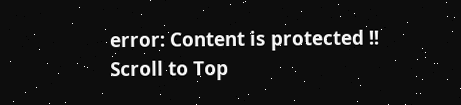error: Content is protected !!
Scroll to Top